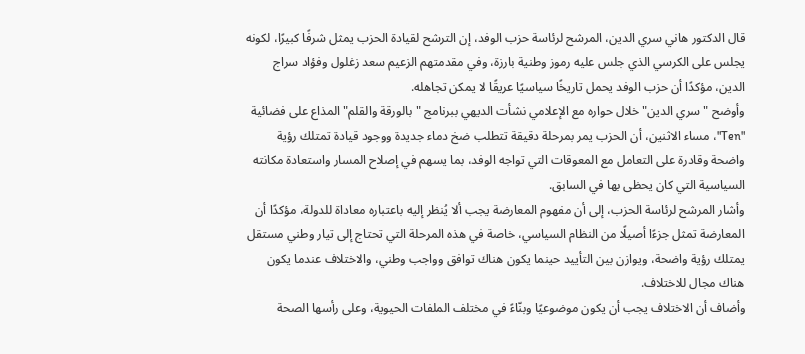قال الدكتور هاني سري الدين، المرشح لرئاسة حزب الوفد، إن الترشح لقيادة الحزب يمثل شرفًا كبيرًا، لكونه يجلس على الكرسي الذي جلس عليه رموز وطنية بارزة، وفي مقدمتهم الزعيم سعد زغلول وفؤاد سراج الدين، مؤكدًا أن حزب الوفد يحمل تاريخًا سياسيًا عريقًا لا يمكن تجاهله.
وأوضح "سري الدين" خلال حواره مع الإعلامي نشأت الديهي ببرنامج "بالورقة والقلم" المذاع على فضائية "Ten"، مساء الاثنين، أن الحزب يمر بمرحلة دقيقة تتطلب ضخ دماء جديدة ووجود قيادة تمتلك رؤية واضحة وقادرة على التعامل مع المعوقات التي تواجه الوفد، بما يسهم في إصلاح المسار واستعادة مكانته السياسية التي كان يحظى بها في السابق.
وأشار المرشح لرئاسة الحزب، إلى أن مفهوم المعارضة يجب ألا يُنظر إليه باعتباره معاداة للدولة، مؤكدًا أن المعارضة تمثل جزءًا أصيلًا من النظام السياسي، خاصة في هذه المرحلة التي تحتاج إلى تيار وطني مستقل يمتلك رؤية واضحة، ويوازن بين التأييد حينما يكون هناك توافق وواجب وطني، والاختلاف عندما يكون هناك مجال للاختلاف.
وأضاف أن الاختلاف يجب أن يكون موضوعيًا وبنّاءً في مختلف الملفات الحيوية، وعلى رأسها الصحة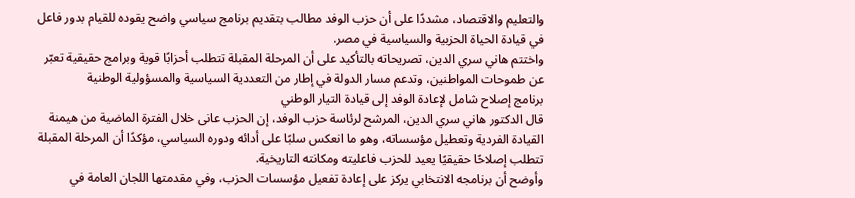والتعليم والاقتصاد، مشددًا على أن حزب الوفد مطالب بتقديم برنامج سياسي واضح يقوده للقيام بدور فاعل في قيادة الحياة الحزبية والسياسية في مصر.
واختتم هاني سري الدين، تصريحاته بالتأكيد على أن المرحلة المقبلة تتطلب أحزابًا قوية وبرامج حقيقية تعبّر عن طموحات المواطنين، وتدعم مسار الدولة في إطار من التعددية السياسية والمسؤولية الوطنية
برنامج إصلاح شامل لإعادة الوفد إلى قيادة التيار الوطني
قال الدكتور هاني سري الدين، المرشح لرئاسة حزب الوفد، إن الحزب عانى خلال الفترة الماضية من هيمنة القيادة الفردية وتعطيل مؤسساته، وهو ما انعكس سلبًا على أدائه ودوره السياسي، مؤكدًا أن المرحلة المقبلة تتطلب إصلاحًا حقيقيًا يعيد للحزب فاعليته ومكانته التاريخية.
وأوضح أن برنامجه الانتخابي يركز على إعادة تفعيل مؤسسات الحزب، وفي مقدمتها اللجان العامة في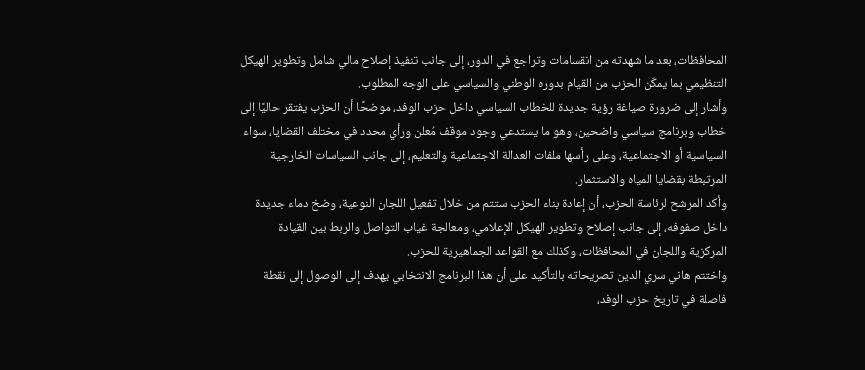المحافظات، بعد ما شهدته من انقسامات وتراجع في الدور، إلى جانب تنفيذ إصلاح مالي شامل وتطوير الهيكل التنظيمي بما يمكّن الحزب من القيام بدوره الوطني والسياسي على الوجه المطلوب.
وأشار إلى ضرورة صياغة رؤية جديدة للخطاب السياسي داخل حزب الوفد، موضحًا أن الحزب يفتقر حاليًا إلى خطاب وبرنامج سياسي واضحين، وهو ما يستدعي وجود موقف مُعلن ورأي محدد في مختلف القضايا، سواء السياسية أو الاجتماعية، وعلى رأسها ملفات العدالة الاجتماعية والتعليم، إلى جانب السياسات الخارجية المرتبطة بقضايا المياه والاستثمار.
وأكد المرشح لرئاسة الحزب، أن إعادة بناء الحزب ستتم من خلال تفعيل اللجان النوعية، وضخ دماء جديدة داخل صفوفه، إلى جانب إصلاح وتطوير الهيكل الإعلامي، ومعالجة غياب التواصل والربط بين القيادة المركزية واللجان في المحافظات، وكذلك مع القواعد الجماهيرية للحزب.
واختتم هاني سري الدين تصريحاته بالتأكيد على أن هذا البرنامج الانتخابي يهدف إلى الوصول إلى نقطة فاصلة في تاريخ حزب الوفد،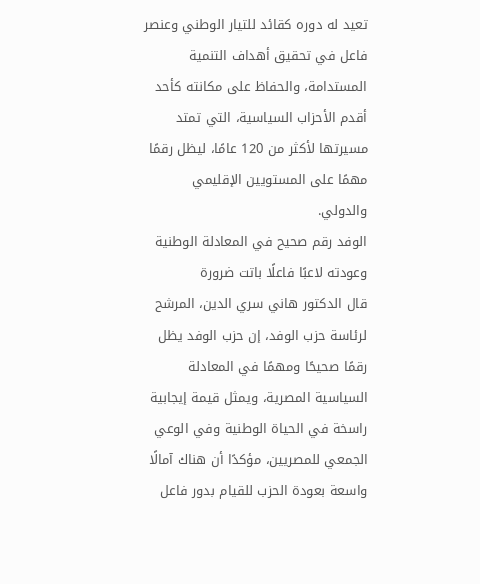تعيد له دوره كقائد للتيار الوطني وعنصر فاعل في تحقيق أهداف التنمية المستدامة، والحفاظ على مكانته كأحد أقدم الأحزاب السياسية، التي تمتد مسيرتها لأكثر من 120 عامًا، ليظل رقمًا مهمًا على المستويين الإقليمي والدولي.
الوفد رقم صحيح في المعادلة الوطنية وعودته لاعبًا فاعلًا باتت ضرورة
قال الدكتور هاني سري الدين، المرشح لرئاسة حزب الوفد، إن حزب الوفد يظل رقمًا صحيحًا ومهمًا في المعادلة السياسية المصرية، ويمثل قيمة إيجابية راسخة في الحياة الوطنية وفي الوعي الجمعي للمصريين، مؤكدًا أن هناك آمالًا واسعة بعودة الحزب للقيام بدور فاعل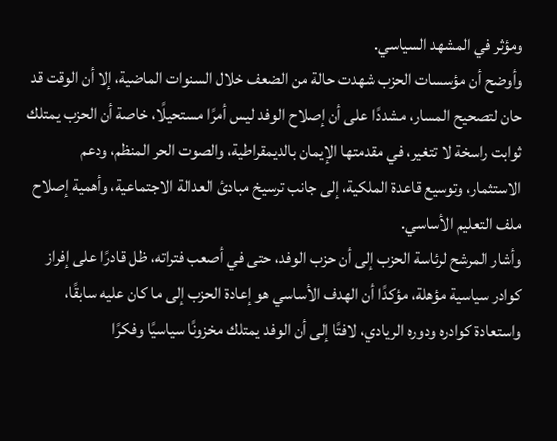ومؤثر في المشهد السياسي.
وأوضح أن مؤسسات الحزب شهدت حالة من الضعف خلال السنوات الماضية، إلا أن الوقت قد حان لتصحيح المسار، مشددًا على أن إصلاح الوفد ليس أمرًا مستحيلًا، خاصة أن الحزب يمتلك ثوابت راسخة لا تتغير، في مقدمتها الإيمان بالديمقراطية، والصوت الحر المنظم، ودعم الاستثمار، وتوسيع قاعدة الملكية، إلى جانب ترسيخ مبادئ العدالة الاجتماعية، وأهمية إصلاح ملف التعليم الأساسي.
وأشار المرشح لرئاسة الحزب إلى أن حزب الوفد، حتى في أصعب فتراته، ظل قادرًا على إفراز كوادر سياسية مؤهلة، مؤكدًا أن الهدف الأساسي هو إعادة الحزب إلى ما كان عليه سابقًا، واستعادة كوادره ودوره الريادي، لافتًا إلى أن الوفد يمتلك مخزونًا سياسيًا وفكرًا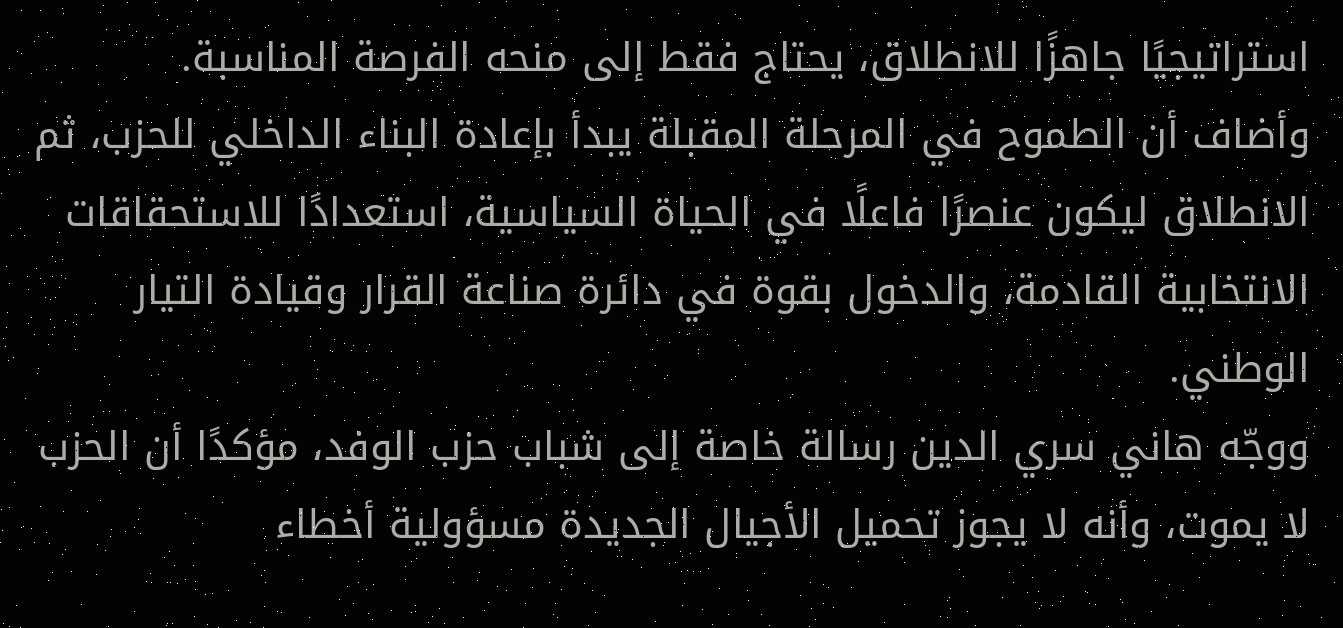استراتيجيًا جاهزًا للانطلاق، يحتاج فقط إلى منحه الفرصة المناسبة.
وأضاف أن الطموح في المرحلة المقبلة يبدأ بإعادة البناء الداخلي للحزب، ثم الانطلاق ليكون عنصرًا فاعلًا في الحياة السياسية، استعدادًا للاستحقاقات الانتخابية القادمة، والدخول بقوة في دائرة صناعة القرار وقيادة التيار الوطني.
ووجّه هاني سري الدين رسالة خاصة إلى شباب حزب الوفد، مؤكدًا أن الحزب لا يموت، وأنه لا يجوز تحميل الأجيال الجديدة مسؤولية أخطاء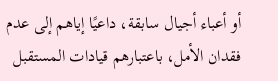أو أعباء أجيال سابقة، داعيًا إياهم إلى عدم فقدان الأمل، باعتبارهم قيادات المستقبل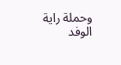وحملة راية الوفد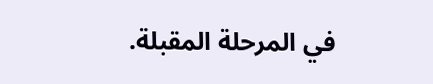في المرحلة المقبلة.